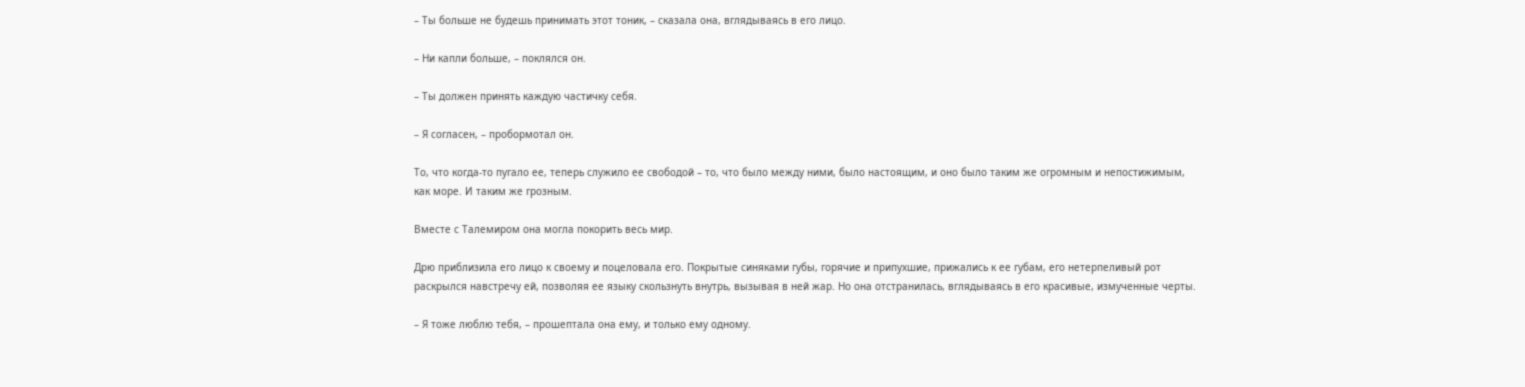– Ты больше не будешь принимать этот тоник, – сказала она, вглядываясь в его лицо.

– Ни капли больше, – поклялся он.

– Ты должен принять каждую частичку себя.

– Я согласен, – пробормотал он.

То, что когда-то пугало ее, теперь служило ее свободой – то, что было между ними, было настоящим, и оно было таким же огромным и непостижимым, как море. И таким же грозным.

Вместе с Талемиром она могла покорить весь мир.

Дрю приблизила его лицо к своему и поцеловала его. Покрытые синяками губы, горячие и припухшие, прижались к ее губам, его нетерпеливый рот раскрылся навстречу ей, позволяя ее языку скользнуть внутрь, вызывая в ней жар. Но она отстранилась, вглядываясь в его красивые, измученные черты.

– Я тоже люблю тебя, – прошептала она ему, и только ему одному.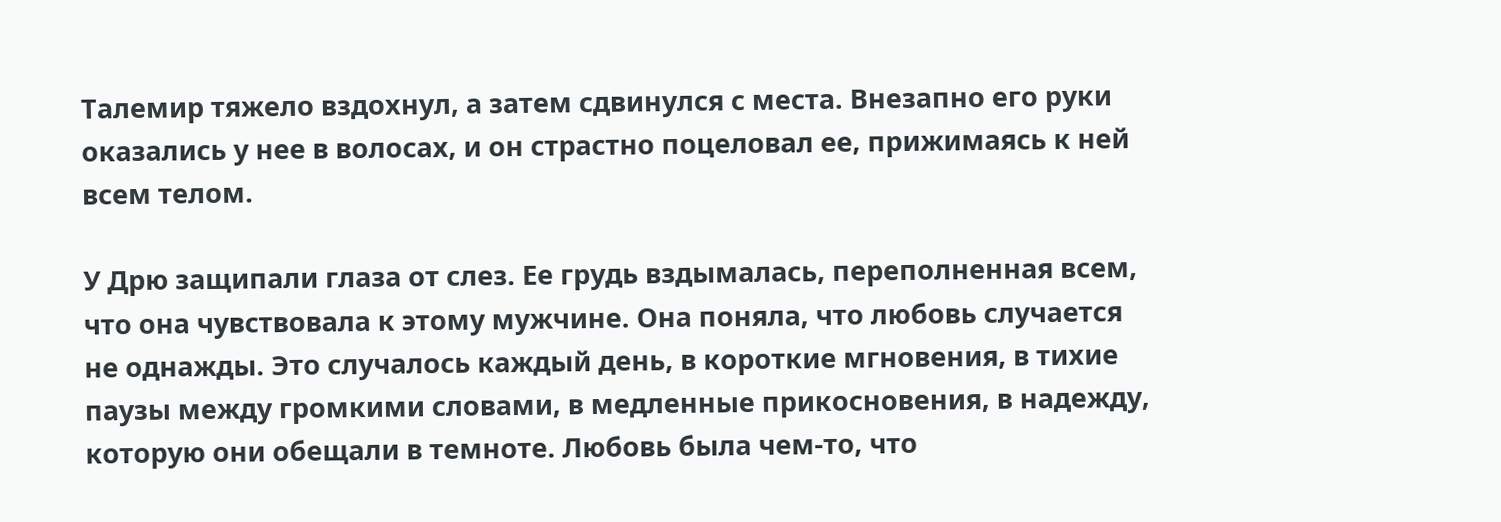Талемир тяжело вздохнул, а затем сдвинулся с места. Внезапно его руки оказались у нее в волосах, и он страстно поцеловал ее, прижимаясь к ней всем телом.

У Дрю защипали глаза от слез. Ее грудь вздымалась, переполненная всем, что она чувствовала к этому мужчине. Она поняла, что любовь случается не однажды. Это случалось каждый день, в короткие мгновения, в тихие паузы между громкими словами, в медленные прикосновения, в надежду, которую они обещали в темноте. Любовь была чем-то, что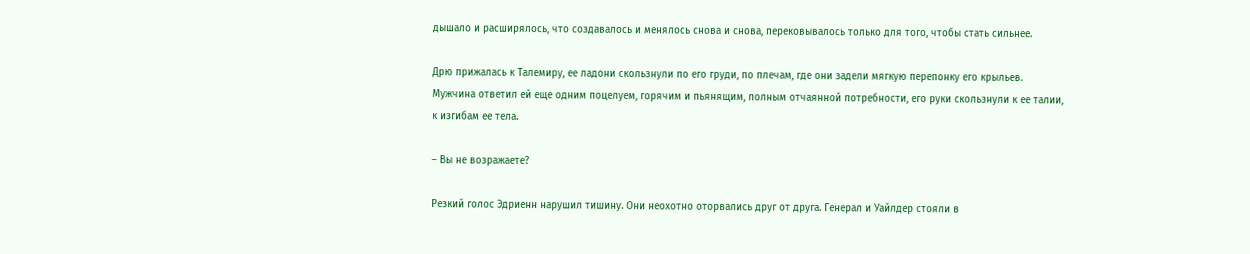дышало и расширялось, что создавалось и менялось снова и снова, перековывалось только для того, чтобы стать сильнее.

Дрю прижалась к Талемиру, ее ладони скользнули по его груди, по плечам, где они задели мягкую перепонку его крыльев. Мужчина ответил ей еще одним поцелуем, горячим и пьянящим, полным отчаянной потребности, его руки скользнули к ее талии, к изгибам ее тела.

– Вы не возражаете?

Резкий голос Эдриенн нарушил тишину. Они неохотно оторвались друг от друга. Генерал и Уайлдер стояли в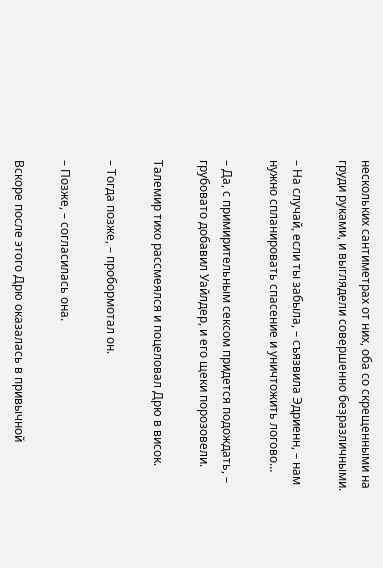нескольких сантиметрах от них, оба со скрещенными на груди руками, и выглядели совершенно безразличными.

– На случай, если ты забыла, – съязвила Эдриенн, – нам нужно спланировать спасение и уничтожить логово…

– Да, с примирительным сексом придется подождать, – грубовато добавил Уайлдер, и его щеки порозовели.

Талемир тихо рассмеялся и поцеловал Дрю в висок.

– Тогда позже, – пробормотал он.

– Позже, – согласилась она.

Вскоре после этого Дрю оказалась в привычной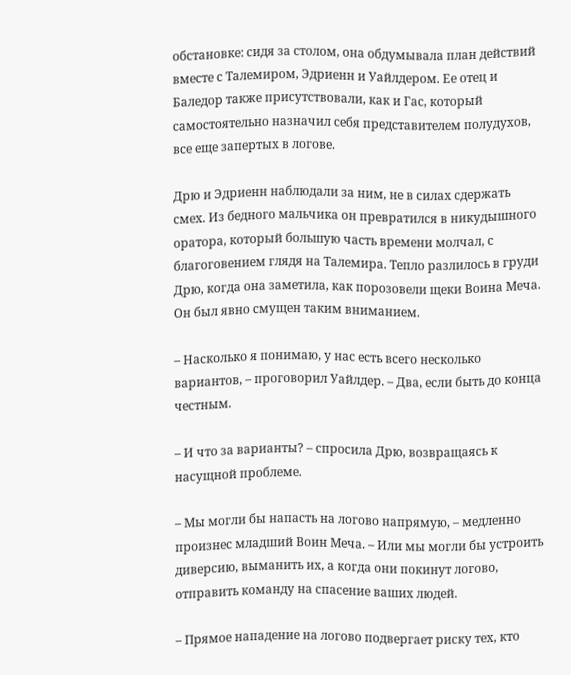обстановке: сидя за столом, она обдумывала план действий вместе с Талемиром, Эдриенн и Уайлдером. Ее отец и Баледор также присутствовали, как и Гас, который самостоятельно назначил себя представителем полудухов, все еще запертых в логове.

Дрю и Эдриенн наблюдали за ним, не в силах сдержать смех. Из бедного мальчика он превратился в никудышного оратора, который большую часть времени молчал, с благоговением глядя на Талемира. Тепло разлилось в груди Дрю, когда она заметила, как порозовели щеки Воина Меча. Он был явно смущен таким вниманием.

– Насколько я понимаю, у нас есть всего несколько вариантов, – проговорил Уайлдер. – Два, если быть до конца честным.

– И что за варианты? – спросила Дрю, возвращаясь к насущной проблеме.

– Мы могли бы напасть на логово напрямую, – медленно произнес младший Воин Меча. – Или мы могли бы устроить диверсию, выманить их, а когда они покинут логово, отправить команду на спасение ваших людей.

– Прямое нападение на логово подвергает риску тех, кто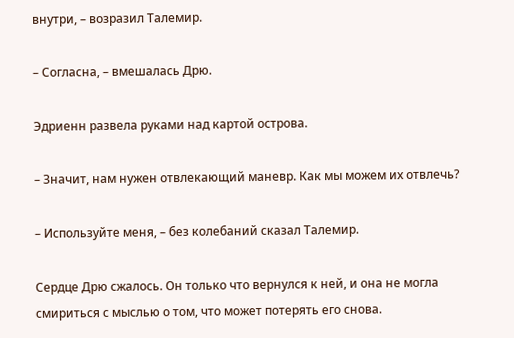внутри, – возразил Талемир.

– Согласна, – вмешалась Дрю.

Эдриенн развела руками над картой острова.

– Значит, нам нужен отвлекающий маневр. Как мы можем их отвлечь?

– Используйте меня, – без колебаний сказал Талемир.

Сердце Дрю сжалось. Он только что вернулся к ней, и она не могла смириться с мыслью о том, что может потерять его снова.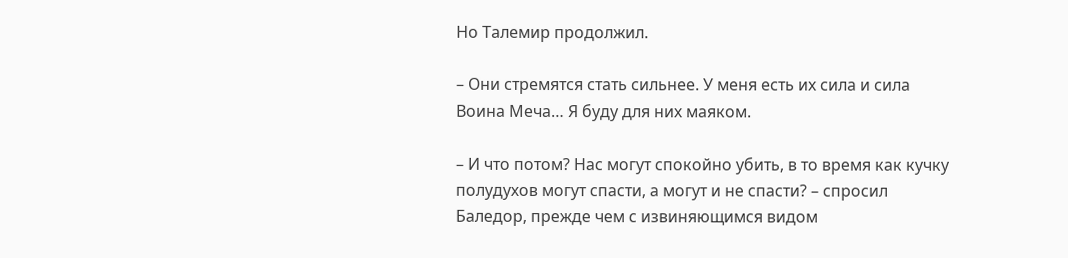Но Талемир продолжил.

– Они стремятся стать сильнее. У меня есть их сила и сила Воина Меча… Я буду для них маяком.

– И что потом? Нас могут спокойно убить, в то время как кучку полудухов могут спасти, а могут и не спасти? – спросил Баледор, прежде чем с извиняющимся видом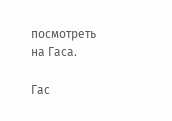посмотреть на Гаса.

Гас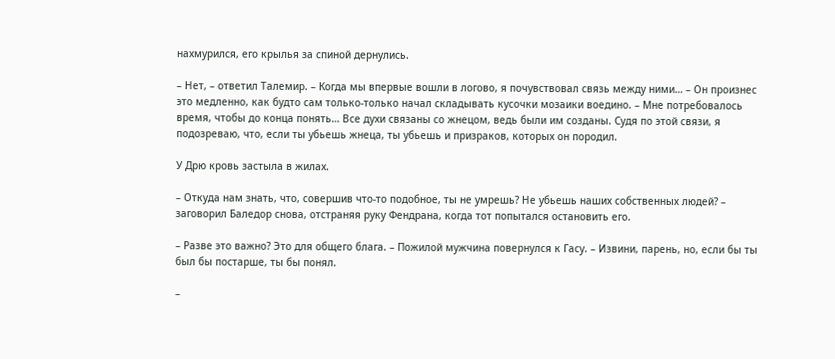нахмурился, его крылья за спиной дернулись.

– Нет, – ответил Талемир. – Когда мы впервые вошли в логово, я почувствовал связь между ними… – Он произнес это медленно, как будто сам только-только начал складывать кусочки мозаики воедино. – Мне потребовалось время, чтобы до конца понять… Все духи связаны со жнецом, ведь были им созданы. Судя по этой связи, я подозреваю, что, если ты убьешь жнеца, ты убьешь и призраков, которых он породил.

У Дрю кровь застыла в жилах.

– Откуда нам знать, что, совершив что-то подобное, ты не умрешь? Не убьешь наших собственных людей? – заговорил Баледор снова, отстраняя руку Фендрана, когда тот попытался остановить его.

– Разве это важно? Это для общего блага. – Пожилой мужчина повернулся к Гасу. – Извини, парень, но, если бы ты был бы постарше, ты бы понял.

–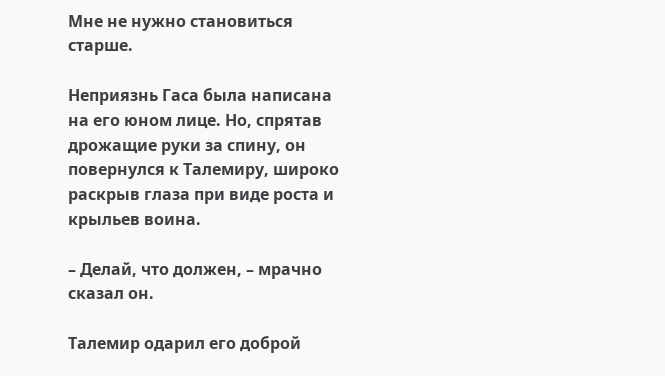Мне не нужно становиться старше.

Неприязнь Гаса была написана на его юном лице. Но, спрятав дрожащие руки за спину, он повернулся к Талемиру, широко раскрыв глаза при виде роста и крыльев воина.

– Делай, что должен, – мрачно сказал он.

Талемир одарил его доброй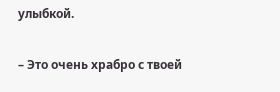улыбкой.

– Это очень храбро с твоей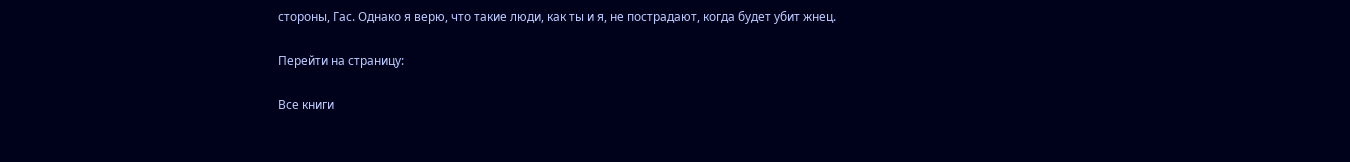стороны, Гас. Однако я верю, что такие люди, как ты и я, не пострадают, когда будет убит жнец.

Перейти на страницу:

Все книги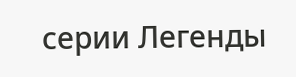серии Легенды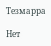Тезмарра

Нет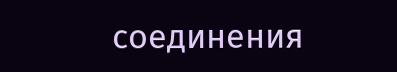соединения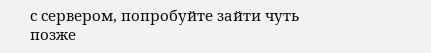с сервером, попробуйте зайти чуть позже